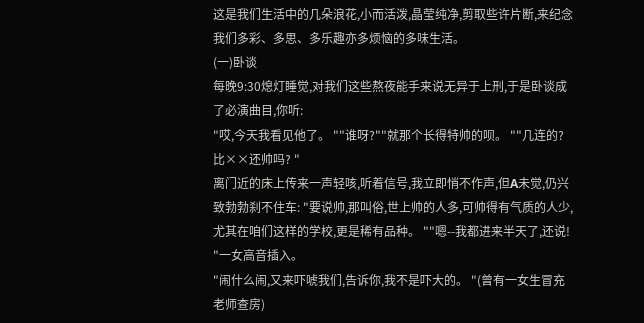这是我们生活中的几朵浪花,小而活泼,晶莹纯净,剪取些许片断,来纪念我们多彩、多思、多乐趣亦多烦恼的多味生活。
(一)卧谈
每晚9:30熄灯睡觉,对我们这些熬夜能手来说无异于上刑,于是卧谈成了必演曲目,你听:
"哎,今天我看见他了。 ""谁呀?""就那个长得特帅的呗。 ""几连的?比××还帅吗? "
离门近的床上传来一声轻咳,听着信号,我立即悄不作声,但A未觉,仍兴致勃勃刹不住车: "要说帅,那叫俗,世上帅的人多,可帅得有气质的人少,尤其在咱们这样的学校,更是稀有品种。 ""嗯--我都进来半天了,还说! "一女高音插入。
"闹什么闹,又来吓唬我们,告诉你,我不是吓大的。 "(曾有一女生冒充老师查房)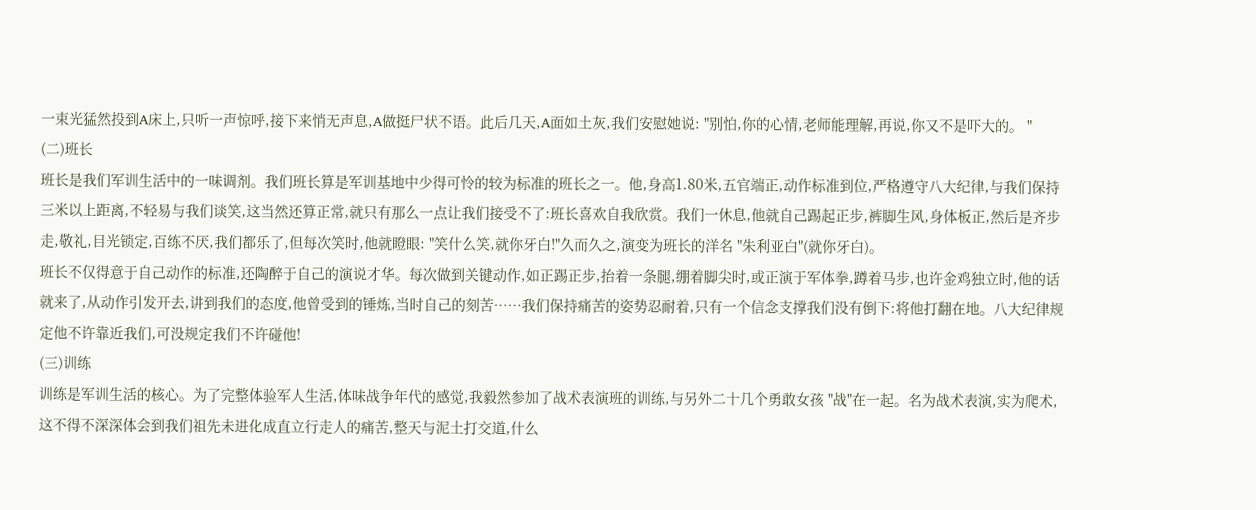一束光猛然投到A床上,只听一声惊呼,接下来悄无声息,A做挺尸状不语。此后几天,A面如土灰,我们安慰她说: "别怕,你的心情,老师能理解,再说,你又不是吓大的。 "
(二)班长
班长是我们军训生活中的一味调剂。我们班长算是军训基地中少得可怜的较为标准的班长之一。他,身高1.80米,五官端正,动作标准到位,严格遵守八大纪律,与我们保持三米以上距离,不轻易与我们谈笑,这当然还算正常,就只有那么一点让我们接受不了:班长喜欢自我欣赏。我们一休息,他就自己踢起正步,裤脚生风,身体板正,然后是齐步走,敬礼,目光锁定,百练不厌,我们都乐了,但每次笑时,他就瞪眼: "笑什么笑,就你牙白!"久而久之,演变为班长的洋名 "朱利亚白"(就你牙白)。
班长不仅得意于自己动作的标准,还陶醉于自己的演说才华。每次做到关键动作,如正踢正步,抬着一条腿,绷着脚尖时,或正演于军体拳,蹲着马步,也许金鸡独立时,他的话就来了,从动作引发开去,讲到我们的态度,他曾受到的锤炼,当时自己的刻苦……我们保持痛苦的姿势忍耐着,只有一个信念支撑我们没有倒下:将他打翻在地。八大纪律规定他不许靠近我们,可没规定我们不许碰他!
(三)训练
训练是军训生活的核心。为了完整体验军人生活,体味战争年代的感觉,我毅然参加了战术表演班的训练,与另外二十几个勇敢女孩 "战"在一起。名为战术表演,实为爬术,这不得不深深体会到我们祖先未进化成直立行走人的痛苦,整天与泥土打交道,什么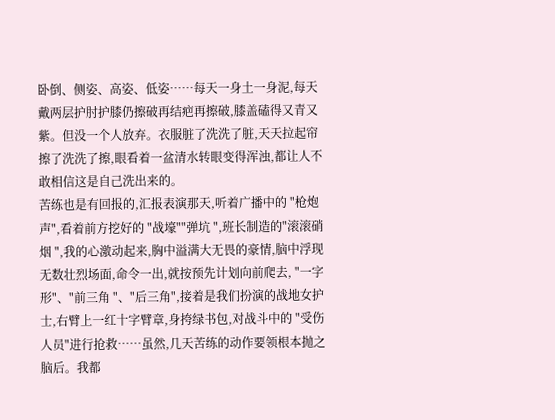卧倒、侧姿、高姿、低姿……每天一身土一身泥,每天戴两层护肘护膝仍擦破再结疤再擦破,膝盖磕得又青又紫。但没一个人放弃。衣服脏了洗洗了脏,天天拉起帘擦了洗洗了擦,眼看着一盆清水转眼变得浑浊,都让人不敢相信这是自己洗出来的。
苦练也是有回报的,汇报表演那天,听着广播中的 "枪炮声",看着前方挖好的 "战壕""弹坑 ",班长制造的"滚滚硝烟 ",我的心激动起来,胸中溢满大无畏的豪情,脑中浮现无数壮烈场面,命令一出,就按预先计划向前爬去, "一字形"、"前三角 "、"后三角",接着是我们扮演的战地女护士,右臂上一红十字臂章,身挎绿书包,对战斗中的 "受伤人员"进行抢救……虽然,几天苦练的动作要领根本抛之脑后。我都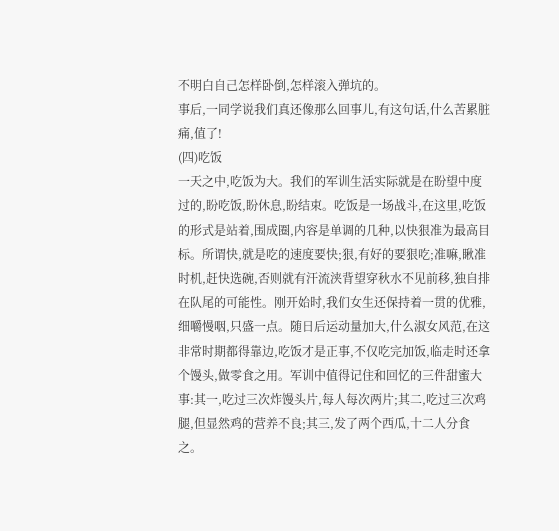不明白自己怎样卧倒,怎样滚入弹坑的。
事后,一同学说我们真还像那么回事儿,有这句话,什么苦累脏痛,值了!
(四)吃饭
一天之中,吃饭为大。我们的军训生活实际就是在盼望中度过的,盼吃饭,盼休息,盼结束。吃饭是一场战斗,在这里,吃饭的形式是站着,围成圈,内容是单调的几种,以快狠准为最高目标。所谓快,就是吃的速度要快;狠,有好的要狠吃;准嘛,瞅准时机,赶快选碗,否则就有汗流浃背望穿秋水不见前移,独自排在队尾的可能性。刚开始时,我们女生还保持着一贯的优雅,细嚼慢咽,只盛一点。随日后运动量加大,什么淑女风范,在这非常时期都得靠边,吃饭才是正事,不仅吃完加饭,临走时还拿个馒头,做零食之用。军训中值得记住和回忆的三件甜蜜大事:其一,吃过三次炸馒头片,每人每次两片;其二,吃过三次鸡腿,但显然鸡的营养不良;其三,发了两个西瓜,十二人分食之。